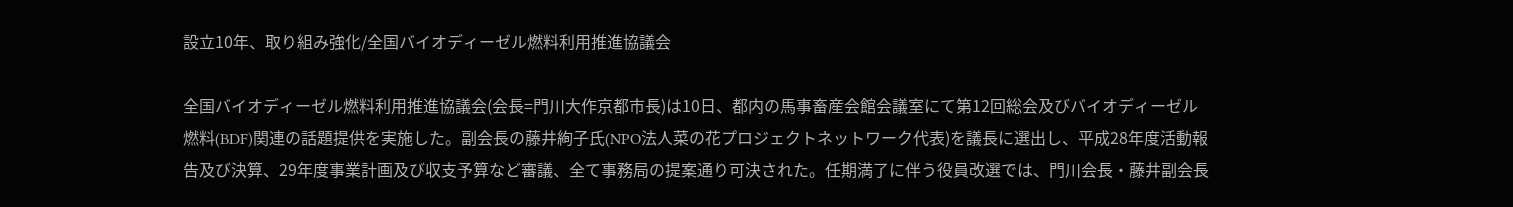設立10年、取り組み強化/全国バイオディーゼル燃料利用推進協議会

全国バイオディーゼル燃料利用推進協議会(会長=門川大作京都市長)は10日、都内の馬事畜産会館会議室にて第12回総会及びバイオディーゼル燃料(BDF)関連の話題提供を実施した。副会長の藤井絢子氏(NPO法人菜の花プロジェクトネットワーク代表)を議長に選出し、平成28年度活動報告及び決算、29年度事業計画及び収支予算など審議、全て事務局の提案通り可決された。任期満了に伴う役員改選では、門川会長・藤井副会長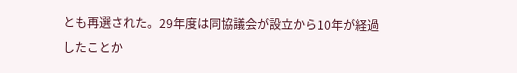とも再選された。29年度は同協議会が設立から10年が経過したことか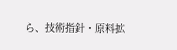ら、技術指針・原料拡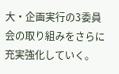大・企画実行の3委員会の取り組みをさらに充実強化していく。